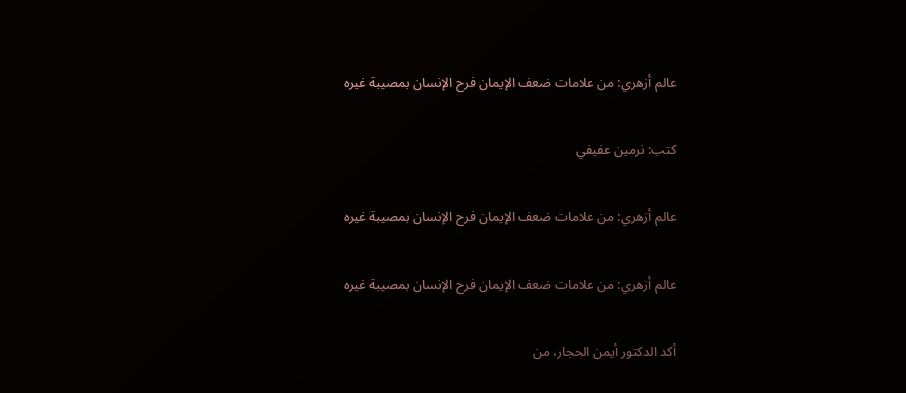عالم أزهري: من علامات ضعف الإيمان فرح الإنسان بمصيبة غيره

كتب: نرمين عفيفي

عالم أزهري: من علامات ضعف الإيمان فرح الإنسان بمصيبة غيره

عالم أزهري: من علامات ضعف الإيمان فرح الإنسان بمصيبة غيره

أكد الدكتور أيمن الحجار، من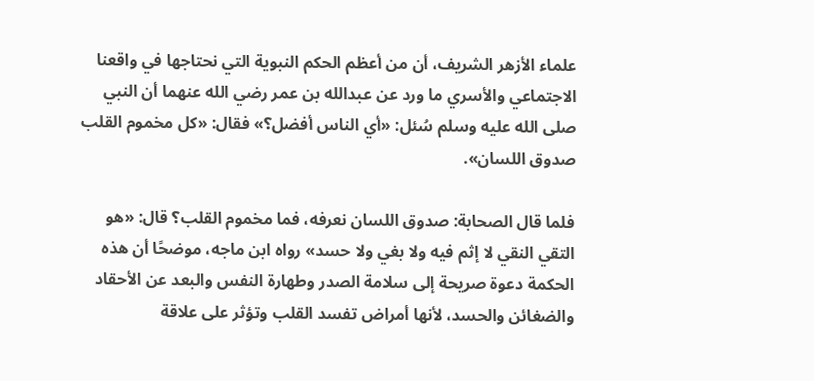علماء الأزهر الشريف، أن من أعظم الحكم النبوية التي نحتاجها في واقعنا الاجتماعي والأسري ما ورد عن عبدالله بن عمر رضي الله عنهما أن النبي صلى الله عليه وسلم سُئل: «أي الناس أفضل؟» فقال: «كل مخموم القلب صدوق اللسان».

فلما قال الصحابة: صدوق اللسان نعرفه، فما مخموم القلب؟ قال: «هو التقي النقي لا إثم فيه ولا بغي ولا حسد» رواه ابن ماجه، موضحًا أن هذه الحكمة دعوة صريحة إلى سلامة الصدر وطهارة النفس والبعد عن الأحقاد والضغائن والحسد، لأنها أمراض تفسد القلب وتؤثر على علاقة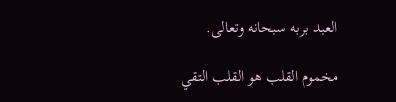العبد بربه سبحانه وتعالى.

مخموم القلب هو القلب التقي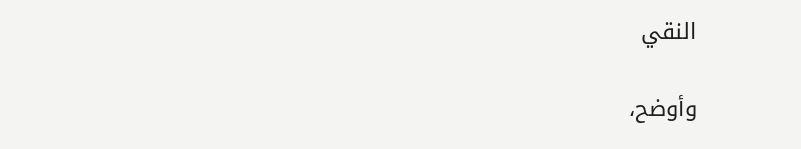النقي

وأوضح،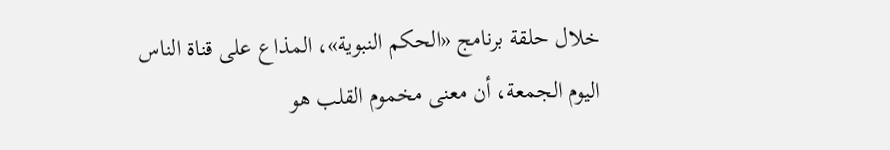خلال حلقة برنامج «الحكم النبوية»، المذاع على قناة الناس اليوم الجمعة، أن معنى مخموم القلب هو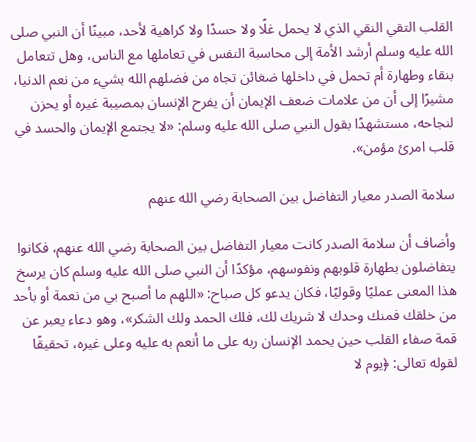القلب التقي النقي الذي لا يحمل غلًا ولا حسدًا ولا كراهية لأحد، مبينًا أن النبي صلى الله عليه وسلم أرشد الأمة إلى محاسبة النفس في تعاملها مع الناس، وهل تتعامل بنقاء وطهارة أم تحمل في داخلها ضغائن تجاه من فضلهم الله بشيء من نعم الدنيا، مشيرًا إلى أن من علامات ضعف الإيمان أن يفرح الإنسان بمصيبة غيره أو يحزن لنجاحه، مستشهدًا بقول النبي صلى الله عليه وسلم: «لا يجتمع الإيمان والحسد في قلب امرئ مؤمن».

سلامة الصدر معيار التفاضل بين الصحابة رضي الله عنهم

وأضاف أن سلامة الصدر كانت معيار التفاضل بين الصحابة رضي الله عنهم، فكانوا يتفاضلون بطهارة قلوبهم ونفوسهم، مؤكدًا أن النبي صلى الله عليه وسلم كان يرسخ هذا المعنى عمليًا وقوليًا، فكان يدعو كل صباح: «اللهم ما أصبح بي من نعمة أو بأحد من خلقك فمنك وحدك لا شريك لك، فلك الحمد ولك الشكر»، وهو دعاء يعبر عن قمة صفاء القلب حين يحمد الإنسان ربه على ما أنعم به عليه وعلى غيره، تحقيقًا لقوله تعالى: ﴿يوم لا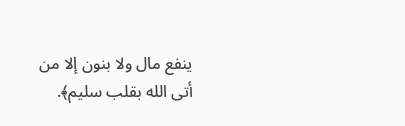ينفع مال ولا بنون إلا من أتى الله بقلب سليم﴾.